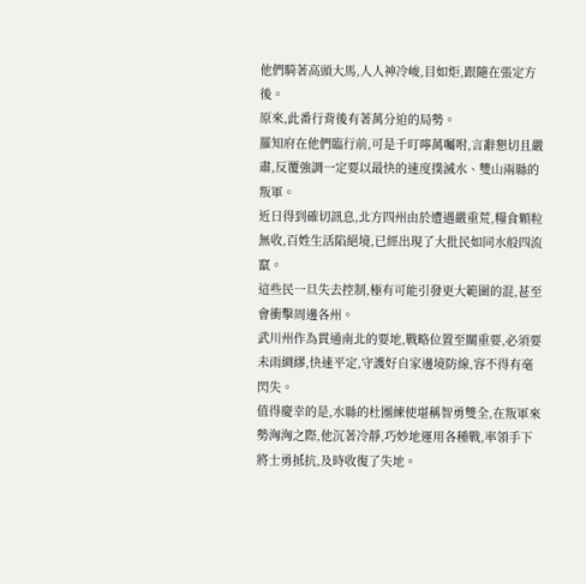他們騎著高頭大馬,人人神冷峻,目如炬,跟隨在張定方後。
原來,此番行背後有著萬分迫的局勢。
羅知府在他們臨行前,可是千叮嚀萬囑咐,言辭懇切且嚴肅,反覆強調一定要以最快的速度撲滅水、雙山兩縣的叛軍。
近日得到確切訊息,北方四州由於遭遇嚴重荒,糧食顆粒無收,百姓生活陷絕境,已經出現了大批民如同水般四流竄。
這些民一旦失去控制,極有可能引發更大範圍的混,甚至會衝擊周邊各州。
武川州作為貫通南北的要地,戰略位置至關重要,必須要未雨綢繆,快速平定,守護好自家邊境防線,容不得有毫閃失。
值得慶幸的是,水縣的杜團練使堪稱智勇雙全,在叛軍來勢洶洶之際,他沉著冷靜,巧妙地運用各種戰,率領手下將士勇抵抗,及時收復了失地。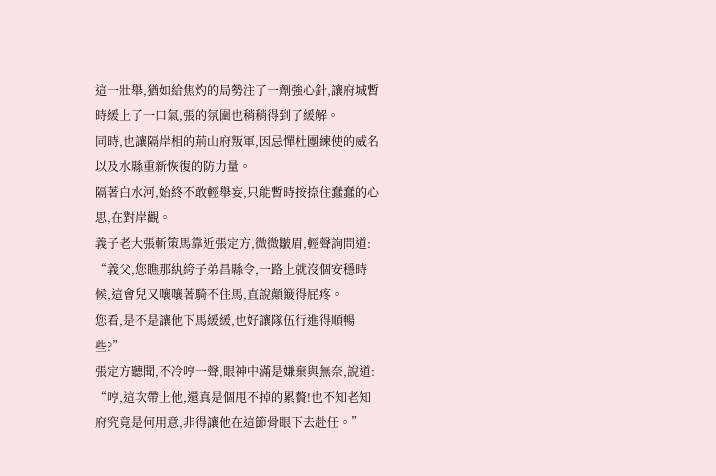這一壯舉,猶如給焦灼的局勢注了一劑強心針,讓府城暫時緩上了一口氣,張的氛圍也稍稍得到了緩解。
同時,也讓隔岸相的荊山府叛軍,因忌憚杜團練使的威名以及水縣重新恢復的防力量。
隔著白水河,始終不敢輕舉妄,只能暫時按捺住蠢蠢的心思,在對岸觀。
義子老大張斬策馬靠近張定方,微微皺眉,輕聲詢問道:
“義父,您瞧那紈絝子弟昌縣令,一路上就沒個安穩時候,這會兒又嚷嚷著騎不住馬,直說顛簸得屁疼。
您看,是不是讓他下馬緩緩,也好讓隊伍行進得順暢些?”
張定方聽聞,不冷哼一聲,眼神中滿是嫌棄與無奈,說道:
“哼,這次帶上他,還真是個甩不掉的累贅!也不知老知府究竟是何用意,非得讓他在這節骨眼下去赴任。”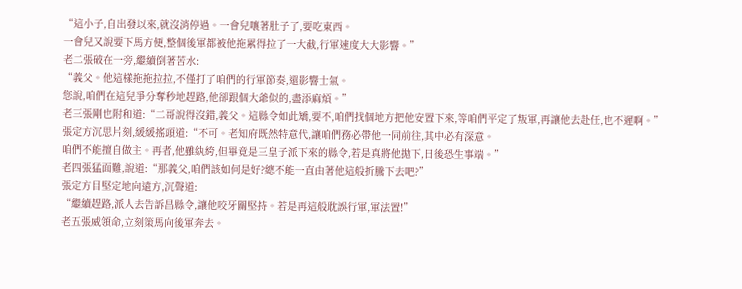“這小子,自出發以來,就沒消停過。一會兒嚷著肚子了,要吃東西。
一會兒又說要下馬方便,整個後軍都被他拖累得拉了一大截,行軍速度大大影響。”
老二張破在一旁,繼續倒著苦水:
“義父。他這樣拖拖拉拉,不僅打了咱們的行軍節奏,還影響士氣。
您說,咱們在這兒爭分奪秒地趕路,他卻跟個大爺似的,盡添麻煩。”
老三張剛也附和道:“二哥說得沒錯,義父。這縣令如此矯,要不,咱們找個地方把他安置下來,等咱們平定了叛軍,再讓他去赴任,也不遲啊。”
張定方沉思片刻,緩緩搖頭道:“不可。老知府既然特意代,讓咱們務必帶他一同前往,其中必有深意。
咱們不能擅自做主。再者,他雖紈絝,但畢竟是三皇子派下來的縣令,若是真將他拋下,日後恐生事端。”
老四張猛面難,說道:“那義父,咱們該如何是好?總不能一直由著他這般折騰下去吧?”
張定方目堅定地向遠方,沉聲道:
“繼續趕路,派人去告訴昌縣令,讓他咬牙關堅持。若是再這般耽誤行軍,軍法置!”
老五張威領命,立刻策馬向後軍奔去。